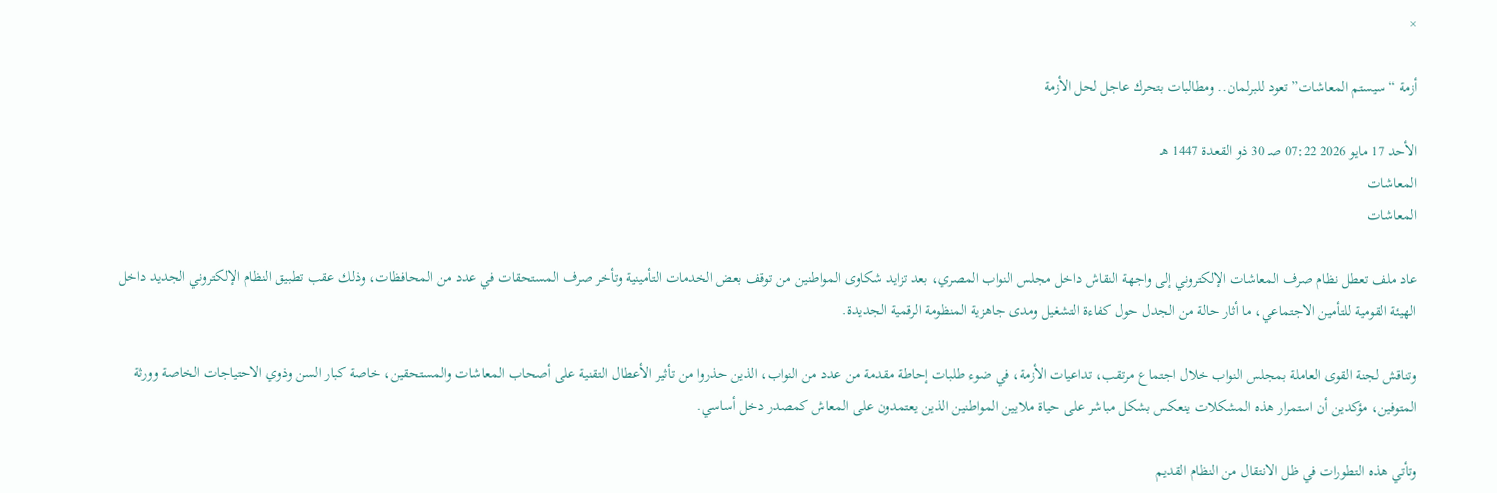×

أزمة “سيستم المعاشات” تعود للبرلمان.. ومطالبات بتحرك عاجل لحل الأزمة

الأحد 17 مايو 2026 07:22 صـ 30 ذو القعدة 1447 هـ
المعاشات
المعاشات

عاد ملف تعطل نظام صرف المعاشات الإلكتروني إلى واجهة النقاش داخل مجلس النواب المصري، بعد تزايد شكاوى المواطنين من توقف بعض الخدمات التأمينية وتأخر صرف المستحقات في عدد من المحافظات، وذلك عقب تطبيق النظام الإلكتروني الجديد داخل الهيئة القومية للتأمين الاجتماعي، ما أثار حالة من الجدل حول كفاءة التشغيل ومدى جاهزية المنظومة الرقمية الجديدة.

وتناقش لجنة القوى العاملة بمجلس النواب خلال اجتماع مرتقب، تداعيات الأزمة، في ضوء طلبات إحاطة مقدمة من عدد من النواب، الذين حذروا من تأثير الأعطال التقنية على أصحاب المعاشات والمستحقين، خاصة كبار السن وذوي الاحتياجات الخاصة وورثة المتوفين، مؤكدين أن استمرار هذه المشكلات ينعكس بشكل مباشر على حياة ملايين المواطنين الذين يعتمدون على المعاش كمصدر دخل أساسي.

وتأتي هذه التطورات في ظل الانتقال من النظام القديم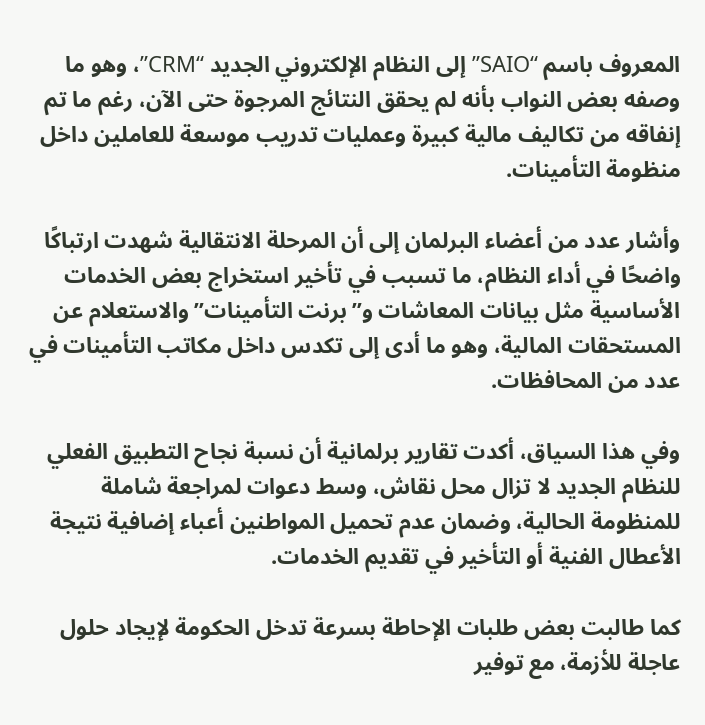المعروف باسم “SAIO” إلى النظام الإلكتروني الجديد “CRM”، وهو ما وصفه بعض النواب بأنه لم يحقق النتائج المرجوة حتى الآن، رغم ما تم إنفاقه من تكاليف مالية كبيرة وعمليات تدريب موسعة للعاملين داخل منظومة التأمينات.

وأشار عدد من أعضاء البرلمان إلى أن المرحلة الانتقالية شهدت ارتباكًا واضحًا في أداء النظام، ما تسبب في تأخير استخراج بعض الخدمات الأساسية مثل بيانات المعاشات و”برنت التأمينات” والاستعلام عن المستحقات المالية، وهو ما أدى إلى تكدس داخل مكاتب التأمينات في عدد من المحافظات.

وفي هذا السياق، أكدت تقارير برلمانية أن نسبة نجاح التطبيق الفعلي للنظام الجديد لا تزال محل نقاش، وسط دعوات لمراجعة شاملة للمنظومة الحالية، وضمان عدم تحميل المواطنين أعباء إضافية نتيجة الأعطال الفنية أو التأخير في تقديم الخدمات.

كما طالبت بعض طلبات الإحاطة بسرعة تدخل الحكومة لإيجاد حلول عاجلة للأزمة، مع توفير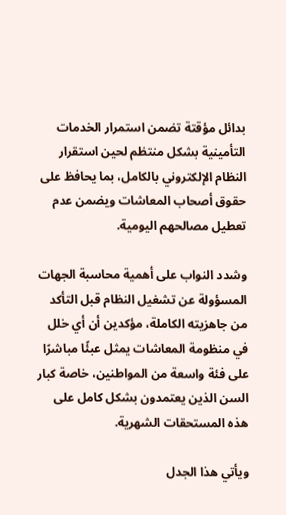بدائل مؤقتة تضمن استمرار الخدمات التأمينية بشكل منتظم لحين استقرار النظام الإلكتروني بالكامل، بما يحافظ على حقوق أصحاب المعاشات ويضمن عدم تعطيل مصالحهم اليومية.

وشدد النواب على أهمية محاسبة الجهات المسؤولة عن تشغيل النظام قبل التأكد من جاهزيته الكاملة، مؤكدين أن أي خلل في منظومة المعاشات يمثل عبئًا مباشرًا على فئة واسعة من المواطنين، خاصة كبار السن الذين يعتمدون بشكل كامل على هذه المستحقات الشهرية.

ويأتي هذا الجدل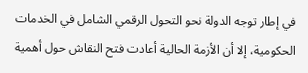في إطار توجه الدولة نحو التحول الرقمي الشامل في الخدمات الحكومية، إلا أن الأزمة الحالية أعادت فتح النقاش حول أهمية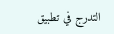التدرج في تطبيق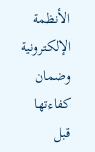الأنظمة الإلكترونية وضمان كفاءتها قبل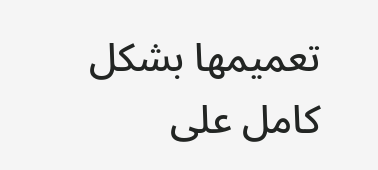تعميمها بشكل كامل على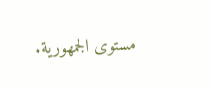مستوى الجمهورية.